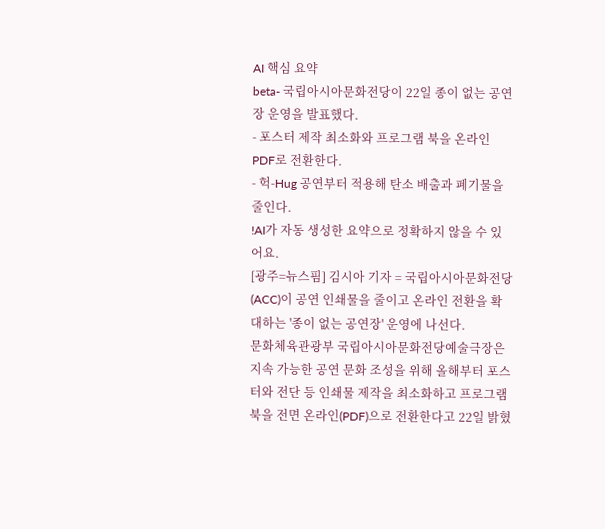AI 핵심 요약
beta- 국립아시아문화전당이 22일 종이 없는 공연장 운영을 발표했다.
- 포스터 제작 최소화와 프로그램 북을 온라인 PDF로 전환한다.
- 헉-Hug 공연부터 적용해 탄소 배출과 폐기물을 줄인다.
!AI가 자동 생성한 요약으로 정확하지 않을 수 있어요.
[광주=뉴스핌] 김시아 기자 = 국립아시아문화전당(ACC)이 공연 인쇄물을 줄이고 온라인 전환을 확대하는 '종이 없는 공연장' 운영에 나선다.
문화체육관광부 국립아시아문화전당예술극장은 지속 가능한 공연 문화 조성을 위해 올해부터 포스터와 전단 등 인쇄물 제작을 최소화하고 프로그램 북을 전면 온라인(PDF)으로 전환한다고 22일 밝혔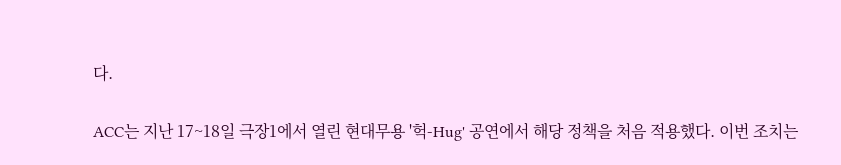다.

ACC는 지난 17~18일 극장1에서 열린 현대무용 '헉-Hug' 공연에서 해당 정책을 처음 적용했다. 이번 조치는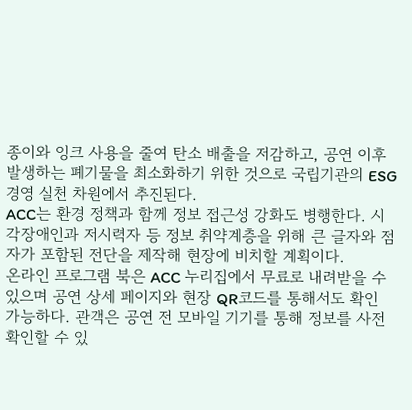종이와 잉크 사용을 줄여 탄소 배출을 저감하고, 공연 이후 발생하는 폐기물을 최소화하기 위한 것으로 국립기관의 ESG 경영 실천 차원에서 추진된다.
ACC는 환경 정책과 함께 정보 접근성 강화도 병행한다. 시각장애인과 저시력자 등 정보 취약계층을 위해 큰 글자와 점자가 포함된 전단을 제작해 현장에 비치할 계획이다.
온라인 프로그램 북은 ACC 누리집에서 무료로 내려받을 수 있으며 공연 상세 페이지와 현장 QR코드를 통해서도 확인 가능하다. 관객은 공연 전 모바일 기기를 통해 정보를 사전 확인할 수 있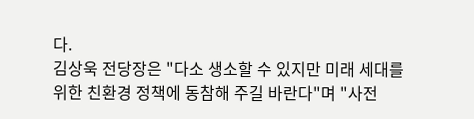다.
김상욱 전당장은 "다소 생소할 수 있지만 미래 세대를 위한 친환경 정책에 동참해 주길 바란다"며 "사전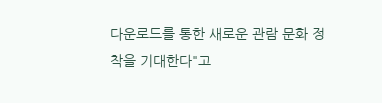다운로드를 통한 새로운 관람 문화 정착을 기대한다"고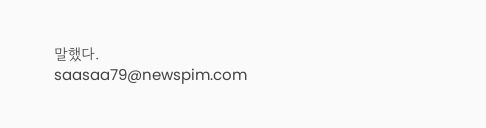말했다.
saasaa79@newspim.com